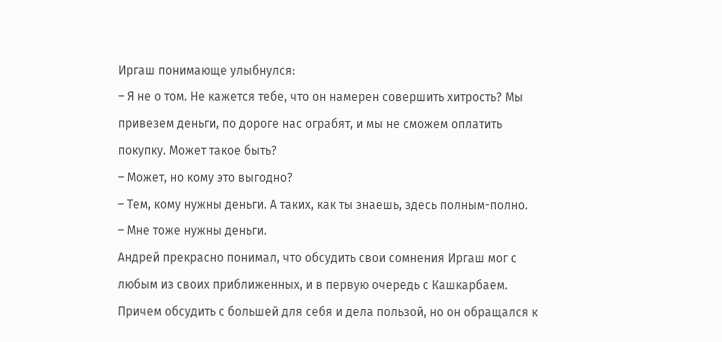Иргаш понимающе улыбнулся:
– Я не о том. Не кажется тебе, что он намерен совершить хитрость? Мы привезем деньги, по дороге нас ограбят, и мы не сможем оплатить покупку. Может такое быть?
– Может, но кому это выгодно?
– Тем, кому нужны деньги. А таких, как ты знаешь, здесь полным-полно.
– Мне тоже нужны деньги.
Андрей прекрасно понимал, что обсудить свои сомнения Иргаш мог с любым из своих приближенных, и в первую очередь с Кашкарбаем. Причем обсудить с большей для себя и дела пользой, но он обращался к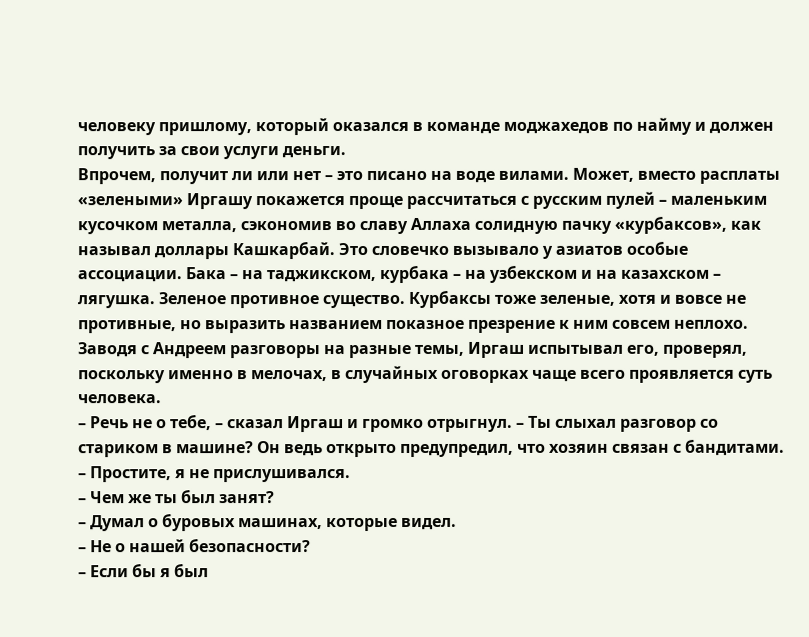человеку пришлому, который оказался в команде моджахедов по найму и должен получить за свои услуги деньги.
Впрочем, получит ли или нет – это писано на воде вилами. Может, вместо расплаты «зелеными» Иргашу покажется проще рассчитаться с русским пулей – маленьким кусочком металла, сэкономив во славу Аллаха солидную пачку «курбаксов», как называл доллары Кашкарбай. Это словечко вызывало у азиатов особые ассоциации. Бака – на таджикском, курбака – на узбекском и на казахском – лягушка. Зеленое противное существо. Курбаксы тоже зеленые, хотя и вовсе не противные, но выразить названием показное презрение к ним совсем неплохо.
Заводя с Андреем разговоры на разные темы, Иргаш испытывал его, проверял, поскольку именно в мелочах, в случайных оговорках чаще всего проявляется суть человека.
– Речь не о тебе, – сказал Иргаш и громко отрыгнул. – Ты слыхал разговор со стариком в машине? Он ведь открыто предупредил, что хозяин связан с бандитами.
– Простите, я не прислушивался.
– Чем же ты был занят?
– Думал о буровых машинах, которые видел.
– Не о нашей безопасности?
– Если бы я был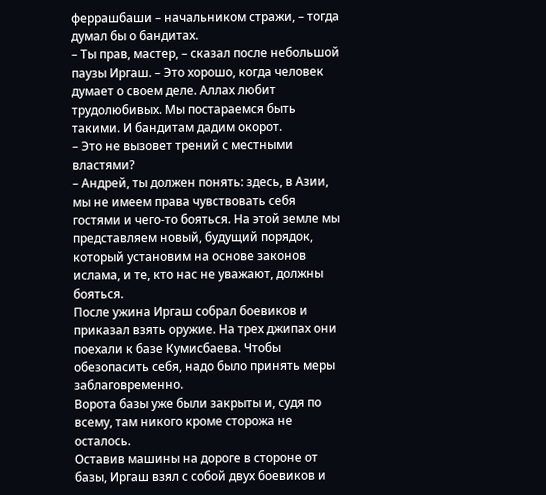феррашбаши – начальником стражи, – тогда думал бы о бандитах.
– Ты прав, мастер, – сказал после небольшой паузы Иргаш. – Это хорошо, когда человек думает о своем деле. Аллах любит трудолюбивых. Мы постараемся быть такими. И бандитам дадим окорот.
– Это не вызовет трений с местными властями?
– Андрей, ты должен понять: здесь, в Азии, мы не имеем права чувствовать себя гостями и чего-то бояться. На этой земле мы представляем новый, будущий порядок, который установим на основе законов ислама, и те, кто нас не уважают, должны бояться.
После ужина Иргаш собрал боевиков и приказал взять оружие. На трех джипах они поехали к базе Кумисбаева. Чтобы обезопасить себя, надо было принять меры заблаговременно.
Ворота базы уже были закрыты и, судя по всему, там никого кроме сторожа не осталось.
Оставив машины на дороге в стороне от базы, Иргаш взял с собой двух боевиков и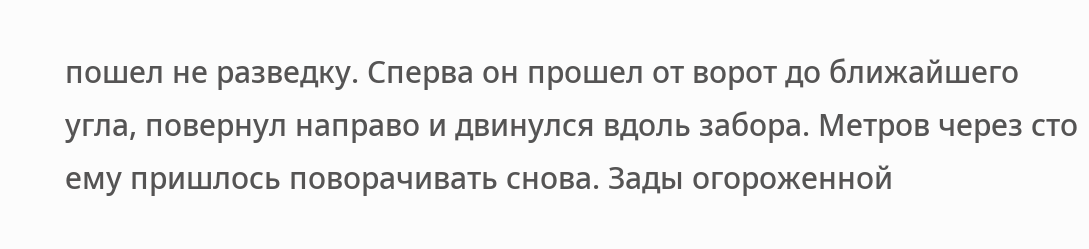пошел не разведку. Сперва он прошел от ворот до ближайшего угла, повернул направо и двинулся вдоль забора. Метров через сто ему пришлось поворачивать снова. Зады огороженной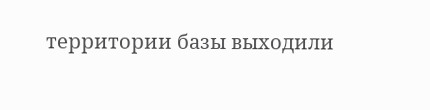территории базы выходили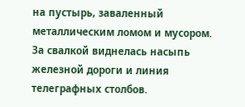на пустырь, заваленный металлическим ломом и мусором. За свалкой виднелась насыпь железной дороги и линия телеграфных столбов.